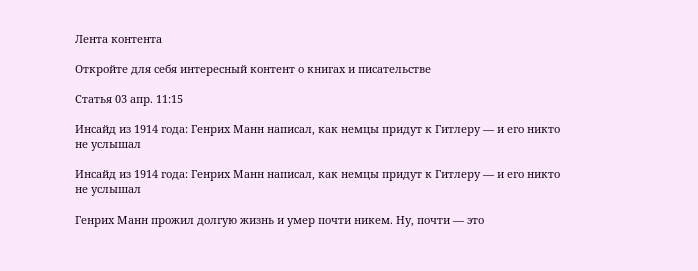Лента контента

Откройте для себя интересный контент о книгах и писательстве

Статья 03 апр. 11:15

Инсайд из 1914 года: Генрих Манн написал, как немцы придут к Гитлеру — и его никто не услышал

Инсайд из 1914 года: Генрих Манн написал, как немцы придут к Гитлеру — и его никто не услышал

Генрих Манн прожил долгую жизнь и умер почти никем. Ну, почти — это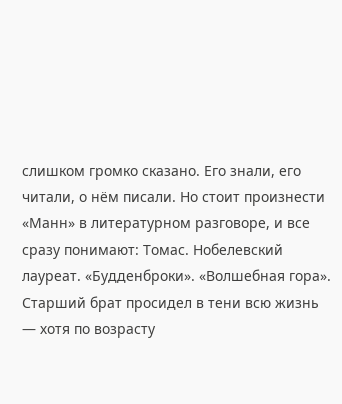слишком громко сказано. Его знали, его читали, о нём писали. Но стоит произнести «Манн» в литературном разговоре, и все сразу понимают: Томас. Нобелевский лауреат. «Будденброки». «Волшебная гора». Старший брат просидел в тени всю жизнь — хотя по возрасту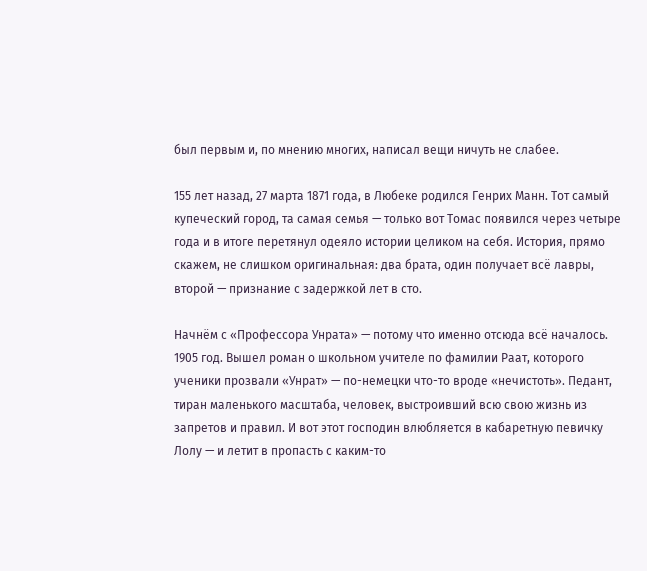был первым и, по мнению многих, написал вещи ничуть не слабее.

155 лет назад, 27 марта 1871 года, в Любеке родился Генрих Манн. Тот самый купеческий город, та самая семья — только вот Томас появился через четыре года и в итоге перетянул одеяло истории целиком на себя. История, прямо скажем, не слишком оригинальная: два брата, один получает всё лавры, второй — признание с задержкой лет в сто.

Начнём с «Профессора Унрата» — потому что именно отсюда всё началось. 1905 год. Вышел роман о школьном учителе по фамилии Раат, которого ученики прозвали «Унрат» — по-немецки что-то вроде «нечистоть». Педант, тиран маленького масштаба, человек, выстроивший всю свою жизнь из запретов и правил. И вот этот господин влюбляется в кабаретную певичку Лолу — и летит в пропасть с каким-то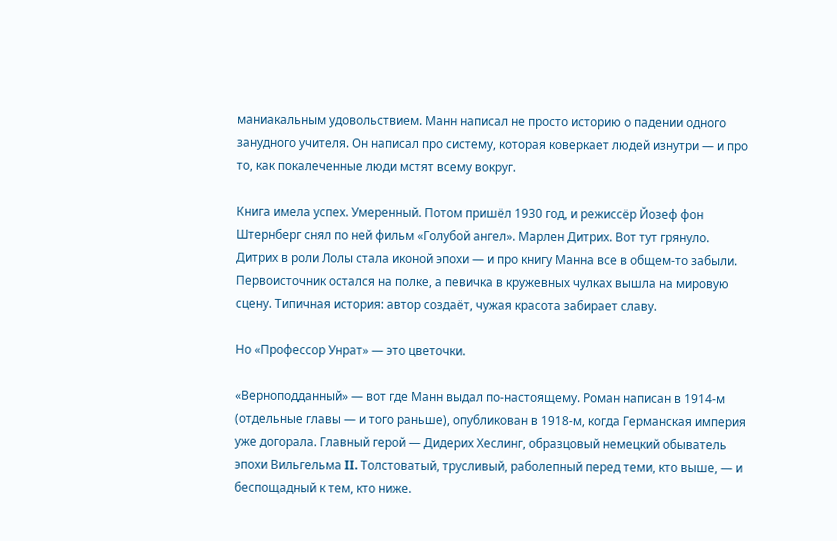маниакальным удовольствием. Манн написал не просто историю о падении одного занудного учителя. Он написал про систему, которая коверкает людей изнутри — и про то, как покалеченные люди мстят всему вокруг.

Книга имела успех. Умеренный. Потом пришёл 1930 год, и режиссёр Йозеф фон Штернберг снял по ней фильм «Голубой ангел». Марлен Дитрих. Вот тут грянуло. Дитрих в роли Лолы стала иконой эпохи — и про книгу Манна все в общем-то забыли. Первоисточник остался на полке, а певичка в кружевных чулках вышла на мировую сцену. Типичная история: автор создаёт, чужая красота забирает славу.

Но «Профессор Унрат» — это цветочки.

«Верноподданный» — вот где Манн выдал по-настоящему. Роман написан в 1914-м (отдельные главы — и того раньше), опубликован в 1918-м, когда Германская империя уже догорала. Главный герой — Дидерих Хеслинг, образцовый немецкий обыватель эпохи Вильгельма II. Толстоватый, трусливый, раболепный перед теми, кто выше, — и беспощадный к тем, кто ниже.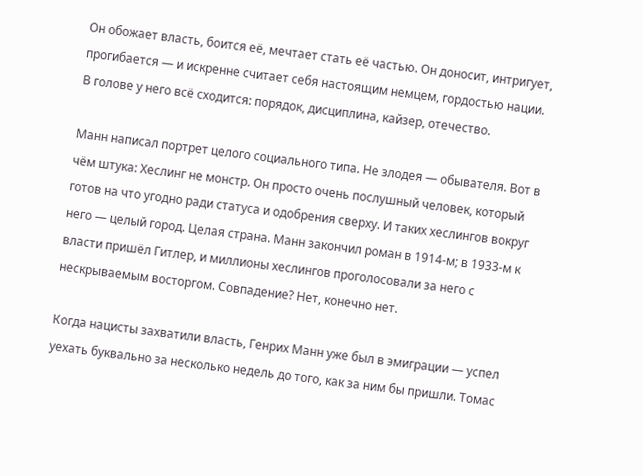Он обожает власть, боится её, мечтает стать её частью. Он доносит, интригует, прогибается — и искренне считает себя настоящим немцем, гордостью нации. В голове у него всё сходится: порядок, дисциплина, кайзер, отечество.

Манн написал портрет целого социального типа. Не злодея — обывателя. Вот в чём штука: Хеслинг не монстр. Он просто очень послушный человек, который готов на что угодно ради статуса и одобрения сверху. И таких хеслингов вокруг него — целый город. Целая страна. Манн закончил роман в 1914-м; в 1933-м к власти пришёл Гитлер, и миллионы хеслингов проголосовали за него с нескрываемым восторгом. Совпадение? Нет, конечно нет.

Когда нацисты захватили власть, Генрих Манн уже был в эмиграции — успел уехать буквально за несколько недель до того, как за ним бы пришли. Томас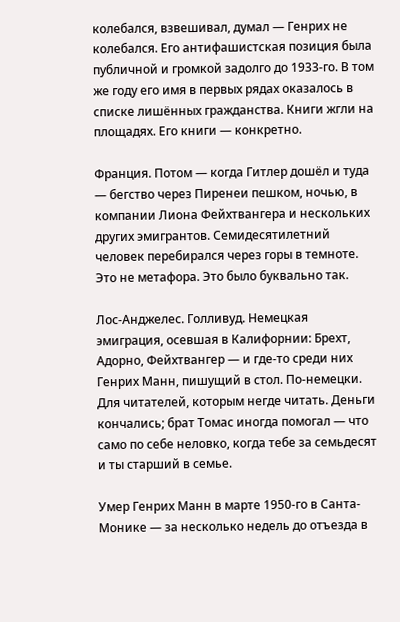колебался, взвешивал, думал — Генрих не колебался. Его антифашистская позиция была публичной и громкой задолго до 1933-го. В том же году его имя в первых рядах оказалось в списке лишённых гражданства. Книги жгли на площадях. Его книги — конкретно.

Франция. Потом — когда Гитлер дошёл и туда — бегство через Пиренеи пешком, ночью, в компании Лиона Фейхтвангера и нескольких других эмигрантов. Семидесятилетний человек перебирался через горы в темноте. Это не метафора. Это было буквально так.

Лос-Анджелес. Голливуд. Немецкая эмиграция, осевшая в Калифорнии: Брехт, Адорно, Фейхтвангер — и где-то среди них Генрих Манн, пишущий в стол. По-немецки. Для читателей, которым негде читать. Деньги кончались; брат Томас иногда помогал — что само по себе неловко, когда тебе за семьдесят и ты старший в семье.

Умер Генрих Манн в марте 1950-го в Санта-Монике — за несколько недель до отъезда в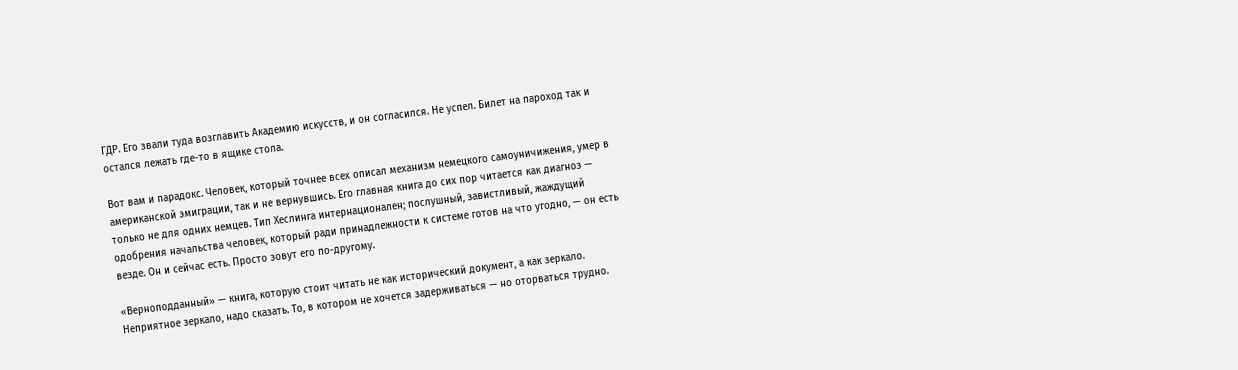ГДР. Его звали туда возглавить Академию искусств, и он согласился. Не успел. Билет на пароход так и остался лежать где-то в ящике стола.

Вот вам и парадокс. Человек, который точнее всех описал механизм немецкого самоуничижения, умер в американской эмиграции, так и не вернувшись. Его главная книга до сих пор читается как диагноз — только не для одних немцев. Тип Хеслинга интернационален; послушный, завистливый, жаждущий одобрения начальства человек, который ради принадлежности к системе готов на что угодно, — он есть везде. Он и сейчас есть. Просто зовут его по-другому.

«Верноподданный» — книга, которую стоит читать не как исторический документ, а как зеркало. Неприятное зеркало, надо сказать. То, в котором не хочется задерживаться — но оторваться трудно.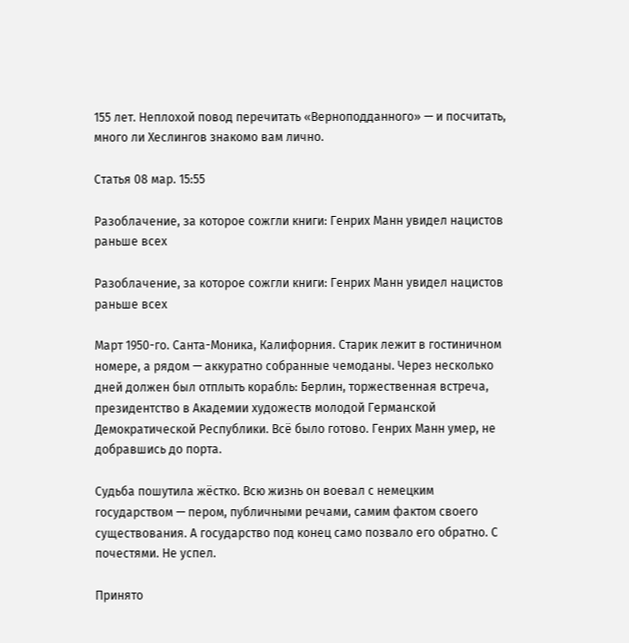155 лет. Неплохой повод перечитать «Верноподданного» — и посчитать, много ли Хеслингов знакомо вам лично.

Статья 08 мар. 15:55

Разоблачение, за которое сожгли книги: Генрих Манн увидел нацистов раньше всех

Разоблачение, за которое сожгли книги: Генрих Манн увидел нацистов раньше всех

Март 1950-го. Санта-Моника, Калифорния. Старик лежит в гостиничном номере, а рядом — аккуратно собранные чемоданы. Через несколько дней должен был отплыть корабль: Берлин, торжественная встреча, президентство в Академии художеств молодой Германской Демократической Республики. Всё было готово. Генрих Манн умер, не добравшись до порта.

Судьба пошутила жёстко. Всю жизнь он воевал с немецким государством — пером, публичными речами, самим фактом своего существования. А государство под конец само позвало его обратно. С почестями. Не успел.

Принято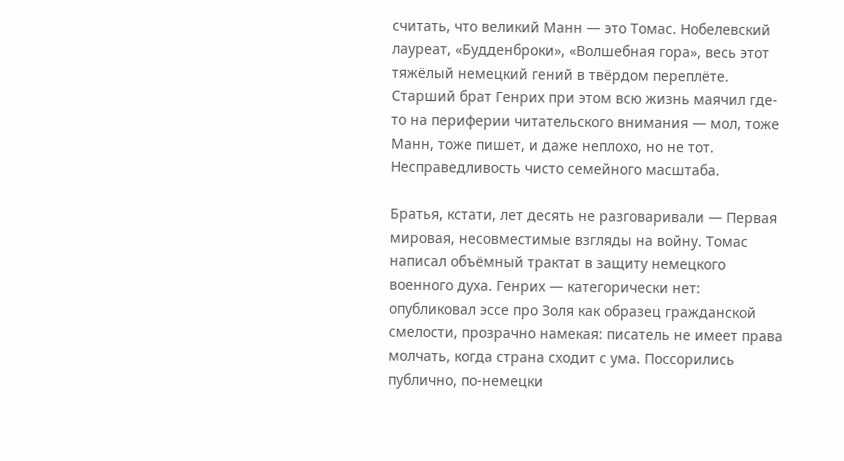считать, что великий Манн — это Томас. Нобелевский лауреат, «Будденброки», «Волшебная гора», весь этот тяжёлый немецкий гений в твёрдом переплёте. Старший брат Генрих при этом всю жизнь маячил где-то на периферии читательского внимания — мол, тоже Манн, тоже пишет, и даже неплохо, но не тот. Несправедливость чисто семейного масштаба.

Братья, кстати, лет десять не разговаривали — Первая мировая, несовместимые взгляды на войну. Томас написал объёмный трактат в защиту немецкого военного духа. Генрих — категорически нет: опубликовал эссе про Золя как образец гражданской смелости, прозрачно намекая: писатель не имеет права молчать, когда страна сходит с ума. Поссорились публично, по-немецки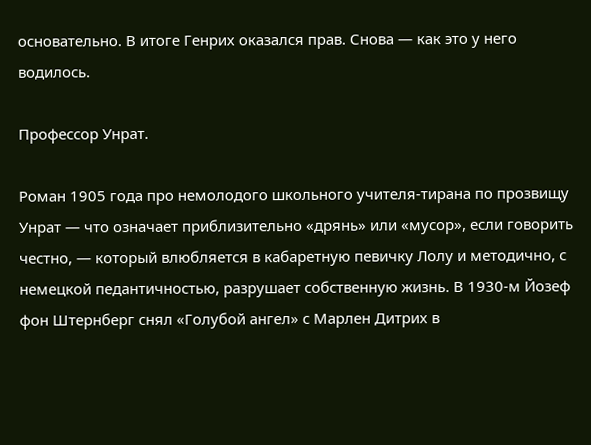основательно. В итоге Генрих оказался прав. Снова — как это у него водилось.

Профессор Унрат.

Роман 1905 года про немолодого школьного учителя-тирана по прозвищу Унрат — что означает приблизительно «дрянь» или «мусор», если говорить честно, — который влюбляется в кабаретную певичку Лолу и методично, с немецкой педантичностью, разрушает собственную жизнь. В 1930-м Йозеф фон Штернберг снял «Голубой ангел» с Марлен Дитрих в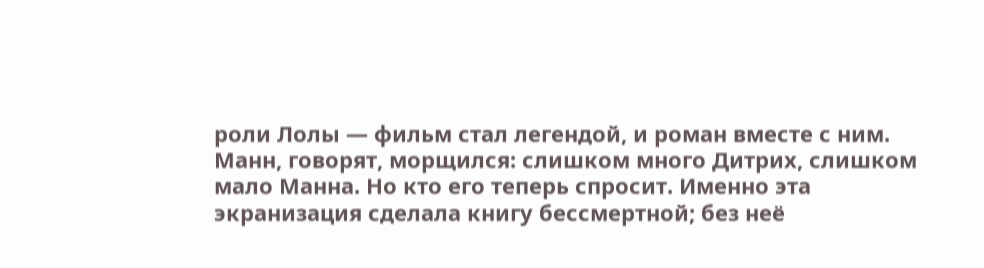роли Лолы — фильм стал легендой, и роман вместе с ним. Манн, говорят, морщился: слишком много Дитрих, слишком мало Манна. Но кто его теперь спросит. Именно эта экранизация сделала книгу бессмертной; без неё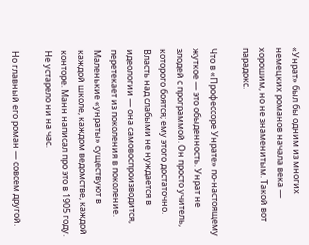«Унрат» был бы одним из многих немецких романов начала века — хорошим, но не знаменитым. Такой вот парадокс.

Что в «Профессоре Унрате» по-настоящему жуткое — это обыденность. Унрат не злодей с программой. Он просто учитель, которого боятся; ему этого достаточно. Власть над слабыми не нуждается в идеологии — она самовоспроизводится, перетекает из поколения в поколение. Маленькие «унраты» существуют в каждой школе, каждом ведомстве, каждой конторе. Манн написал про это в 1905 году. Не устарело ни на час.

Но главный его роман — совсем другой.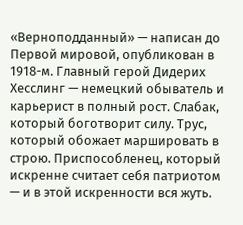«Верноподданный» — написан до Первой мировой, опубликован в 1918-м. Главный герой Дидерих Хесслинг — немецкий обыватель и карьерист в полный рост. Слабак, который боготворит силу. Трус, который обожает маршировать в строю. Приспособленец, который искренне считает себя патриотом — и в этой искренности вся жуть.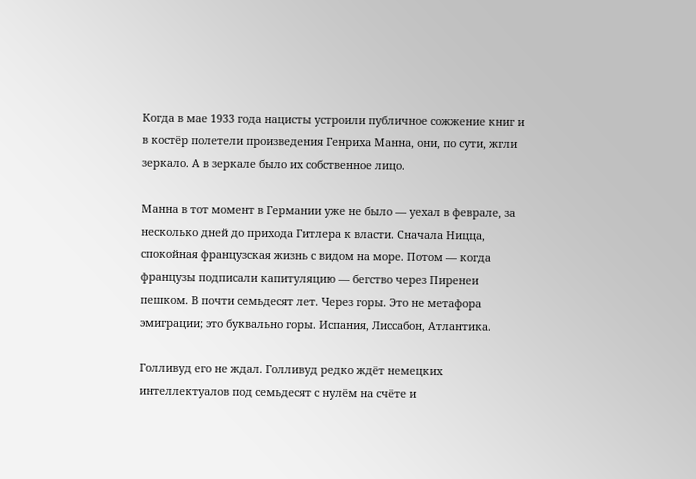Когда в мае 1933 года нацисты устроили публичное сожжение книг и в костёр полетели произведения Генриха Манна, они, по сути, жгли зеркало. А в зеркале было их собственное лицо.

Манна в тот момент в Германии уже не было — уехал в феврале, за несколько дней до прихода Гитлера к власти. Сначала Ницца, спокойная французская жизнь с видом на море. Потом — когда французы подписали капитуляцию — бегство через Пиренеи пешком. В почти семьдесят лет. Через горы. Это не метафора эмиграции; это буквально горы. Испания, Лиссабон, Атлантика.

Голливуд его не ждал. Голливуд редко ждёт немецких интеллектуалов под семьдесят с нулём на счёте и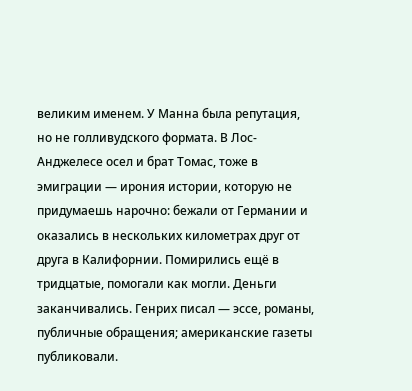великим именем. У Манна была репутация, но не голливудского формата. В Лос-Анджелесе осел и брат Томас, тоже в эмиграции — ирония истории, которую не придумаешь нарочно: бежали от Германии и оказались в нескольких километрах друг от друга в Калифорнии. Помирились ещё в тридцатые, помогали как могли. Деньги заканчивались. Генрих писал — эссе, романы, публичные обращения; американские газеты публиковали.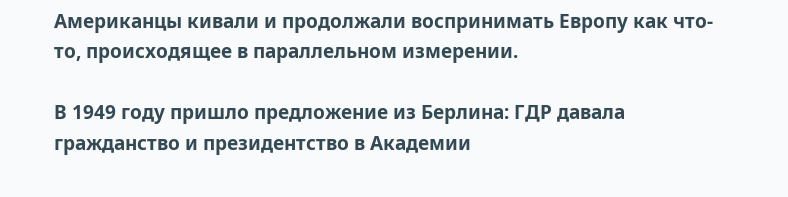Американцы кивали и продолжали воспринимать Европу как что-то, происходящее в параллельном измерении.

В 1949 году пришло предложение из Берлина: ГДР давала гражданство и президентство в Академии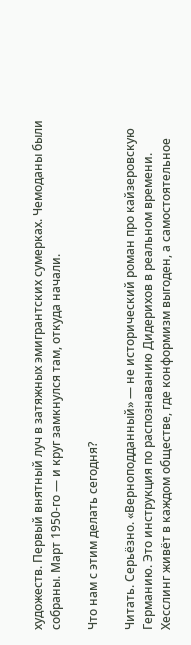художеств. Первый внятный луч в затяжных эмигрантских сумерках. Чемоданы были собраны. Март 1950-го — и круг замкнулся там, откуда начали.

Что нам с этим делать сегодня?

Читать. Серьёзно. «Верноподданный» — не исторический роман про кайзеровскую Германию. Это инструкция по распознаванию Дидерихов в реальном времени. Хесслинг живёт в каждом обществе, где конформизм выгоден, а самостоятельное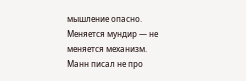мышление опасно. Меняется мундир — не меняется механизм. Манн писал не про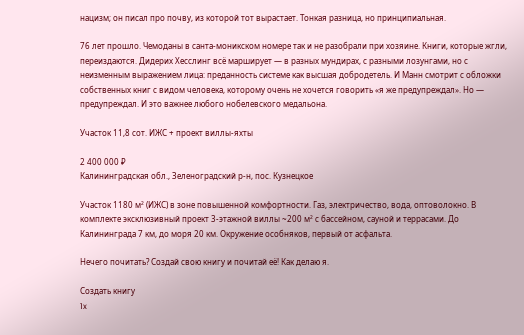нацизм; он писал про почву, из которой тот вырастает. Тонкая разница, но принципиальная.

76 лет прошло. Чемоданы в санта-моникском номере так и не разобрали при хозяине. Книги, которые жгли, переиздаются. Дидерих Хесслинг всё марширует — в разных мундирах, с разными лозунгами, но с неизменным выражением лица: преданность системе как высшая добродетель. И Манн смотрит с обложки собственных книг с видом человека, которому очень не хочется говорить «я же предупреждал». Но — предупреждал. И это важнее любого нобелевского медальона.

Участок 11,8 сот. ИЖС + проект виллы-яхты

2 400 000 ₽
Калининградская обл., Зеленоградский р-н, пос. Кузнецкое

Участок 1180 м² (ИЖС) в зоне повышенной комфортности. Газ, электричество, вода, оптоволокно. В комплекте эксклюзивный проект 3-этажной виллы ~200 м² с бассейном, сауной и террасами. До Калининграда 7 км, до моря 20 км. Окружение особняков, первый от асфальта.

Нечего почитать? Создай свою книгу и почитай её! Как делаю я.

Создать книгу
1x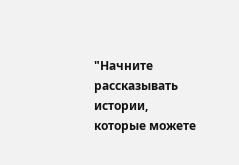"Начните рассказывать истории, которые можете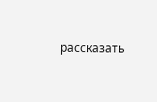рассказать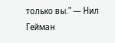только вы." — Нил Гейман